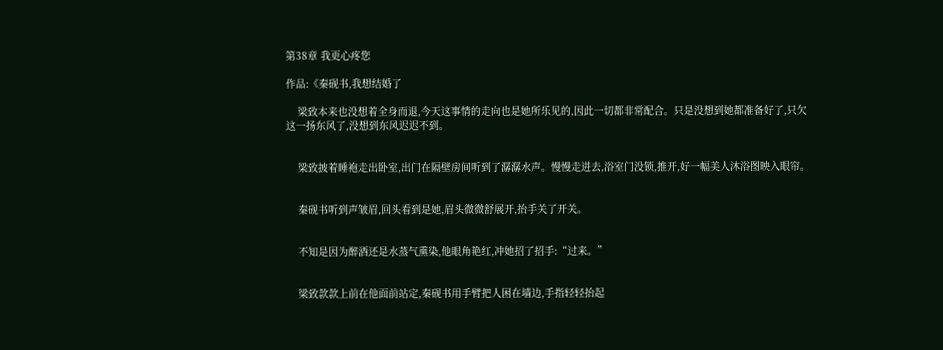第38章 我更心疼您

作品:《秦砚书,我想结婚了

    梁致本来也没想着全身而退,今天这事情的走向也是她所乐见的,因此一切都非常配合。只是没想到她都准备好了,只欠这一扬东风了,没想到东风迟迟不到。


    梁致披着睡袍走出卧室,出门在隔壁房间听到了潺潺水声。慢慢走进去,浴室门没锁,推开,好一幅美人沐浴图映入眼帘。


    秦砚书听到声皱眉,回头看到是她,眉头微微舒展开,抬手关了开关。


    不知是因为醉酒还是水蒸气熏染,他眼角艳红,冲她招了招手:“过来。”


    梁致款款上前在他面前站定,秦砚书用手臂把人困在墙边,手指轻轻抬起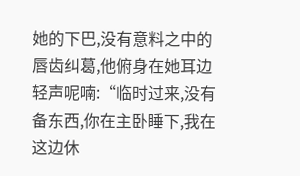她的下巴,没有意料之中的唇齿纠葛,他俯身在她耳边轻声呢喃:“临时过来,没有备东西,你在主卧睡下,我在这边休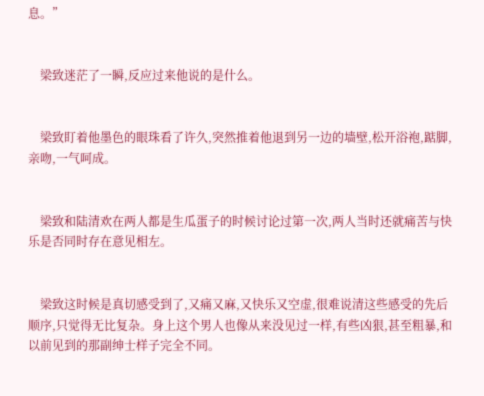息。”


    梁致迷茫了一瞬,反应过来他说的是什么。


    梁致盯着他墨色的眼珠看了许久,突然推着他退到另一边的墙壁,松开浴袍,踮脚,亲吻,一气呵成。


    梁致和陆清欢在两人都是生瓜蛋子的时候讨论过第一次,两人当时还就痛苦与快乐是否同时存在意见相左。


    梁致这时候是真切感受到了,又痛又麻,又快乐又空虚,很难说清这些感受的先后顺序,只觉得无比复杂。身上这个男人也像从来没见过一样,有些凶狠,甚至粗暴,和以前见到的那副绅士样子完全不同。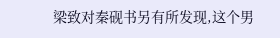梁致对秦砚书另有所发现,这个男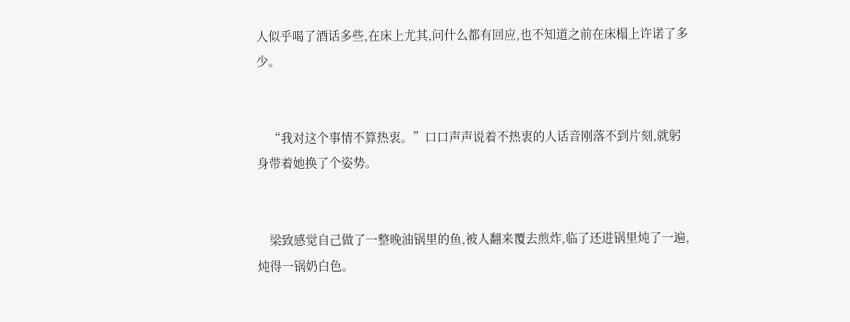人似乎喝了酒话多些,在床上尤其,问什么都有回应,也不知道之前在床榻上许诺了多少。


    “我对这个事情不算热衷。”口口声声说着不热衷的人话音刚落不到片刻,就躬身带着她换了个姿势。


    梁致感觉自己做了一整晚油锅里的鱼,被人翻来覆去煎炸,临了还进锅里炖了一遍,炖得一锅奶白色。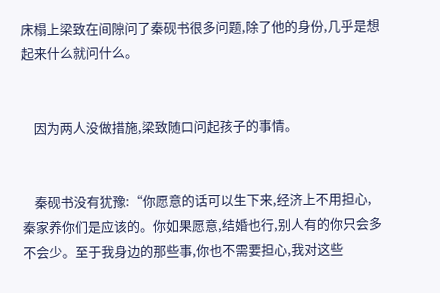床榻上梁致在间隙问了秦砚书很多问题,除了他的身份,几乎是想起来什么就问什么。


    因为两人没做措施,梁致随口问起孩子的事情。


    秦砚书没有犹豫:“你愿意的话可以生下来,经济上不用担心,秦家养你们是应该的。你如果愿意,结婚也行,别人有的你只会多不会少。至于我身边的那些事,你也不需要担心,我对这些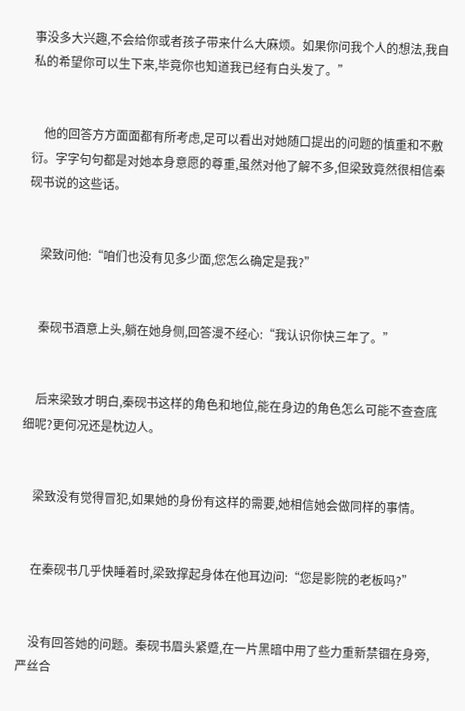事没多大兴趣,不会给你或者孩子带来什么大麻烦。如果你问我个人的想法,我自私的希望你可以生下来,毕竟你也知道我已经有白头发了。”


    他的回答方方面面都有所考虑,足可以看出对她随口提出的问题的慎重和不敷衍。字字句句都是对她本身意愿的尊重,虽然对他了解不多,但梁致竟然很相信秦砚书说的这些话。


    梁致问他:“咱们也没有见多少面,您怎么确定是我?”


    秦砚书酒意上头,躺在她身侧,回答漫不经心:“我认识你快三年了。”


    后来梁致才明白,秦砚书这样的角色和地位,能在身边的角色怎么可能不查查底细呢?更何况还是枕边人。


    梁致没有觉得冒犯,如果她的身份有这样的需要,她相信她会做同样的事情。


    在秦砚书几乎快睡着时,梁致撑起身体在他耳边问:“您是影院的老板吗?”


    没有回答她的问题。秦砚书眉头紧蹙,在一片黑暗中用了些力重新禁锢在身旁,严丝合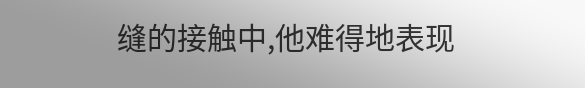缝的接触中,他难得地表现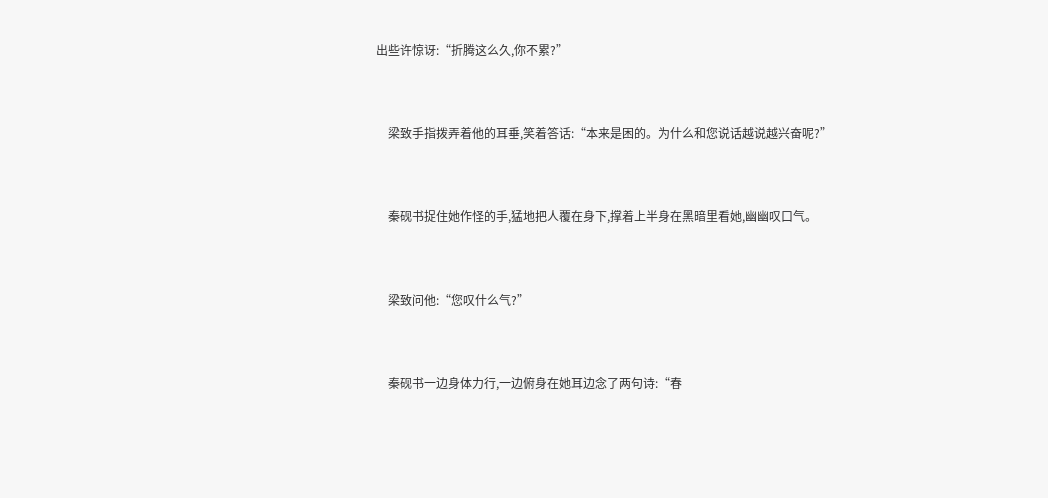出些许惊讶:“折腾这么久,你不累?”


    梁致手指拨弄着他的耳垂,笑着答话:“本来是困的。为什么和您说话越说越兴奋呢?”


    秦砚书捉住她作怪的手,猛地把人覆在身下,撑着上半身在黑暗里看她,幽幽叹口气。


    梁致问他:“您叹什么气?”


    秦砚书一边身体力行,一边俯身在她耳边念了两句诗:“春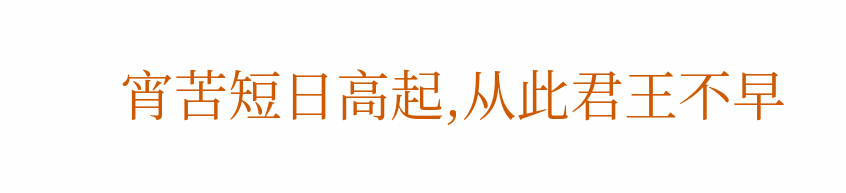宵苦短日高起,从此君王不早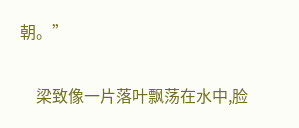朝。”


    梁致像一片落叶飘荡在水中,脸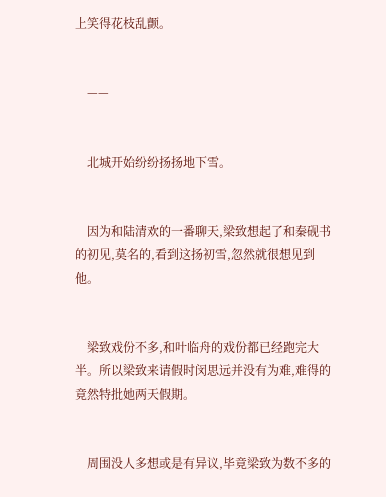上笑得花枝乱颤。


    ——


    北城开始纷纷扬扬地下雪。


    因为和陆清欢的一番聊天,梁致想起了和秦砚书的初见,莫名的,看到这扬初雪,忽然就很想见到他。


    梁致戏份不多,和叶临舟的戏份都已经跑完大半。所以梁致来请假时闵思远并没有为难,难得的竟然特批她两天假期。


    周围没人多想或是有异议,毕竟梁致为数不多的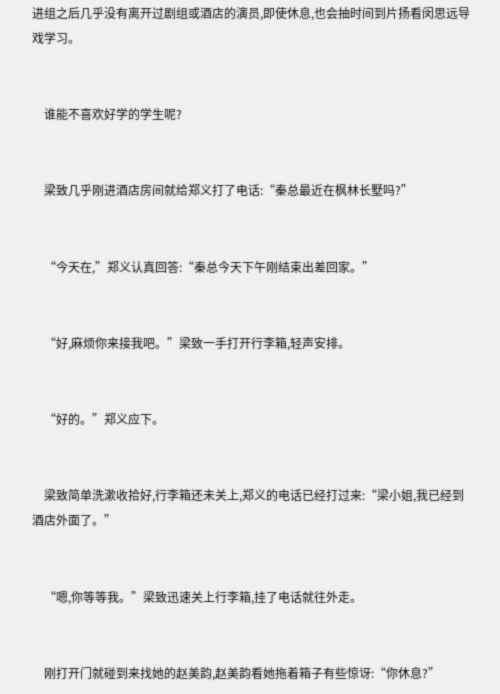进组之后几乎没有离开过剧组或酒店的演员,即使休息,也会抽时间到片扬看闵思远导戏学习。


    谁能不喜欢好学的学生呢?


    梁致几乎刚进酒店房间就给郑义打了电话:“秦总最近在枫林长墅吗?”


    “今天在,”郑义认真回答:“秦总今天下午刚结束出差回家。”


    “好,麻烦你来接我吧。”梁致一手打开行李箱,轻声安排。


    “好的。”郑义应下。


    梁致简单洗漱收拾好,行李箱还未关上,郑义的电话已经打过来:“梁小姐,我已经到酒店外面了。”


    “嗯,你等等我。”梁致迅速关上行李箱,挂了电话就往外走。


    刚打开门就碰到来找她的赵美韵,赵美韵看她拖着箱子有些惊讶:“你休息?”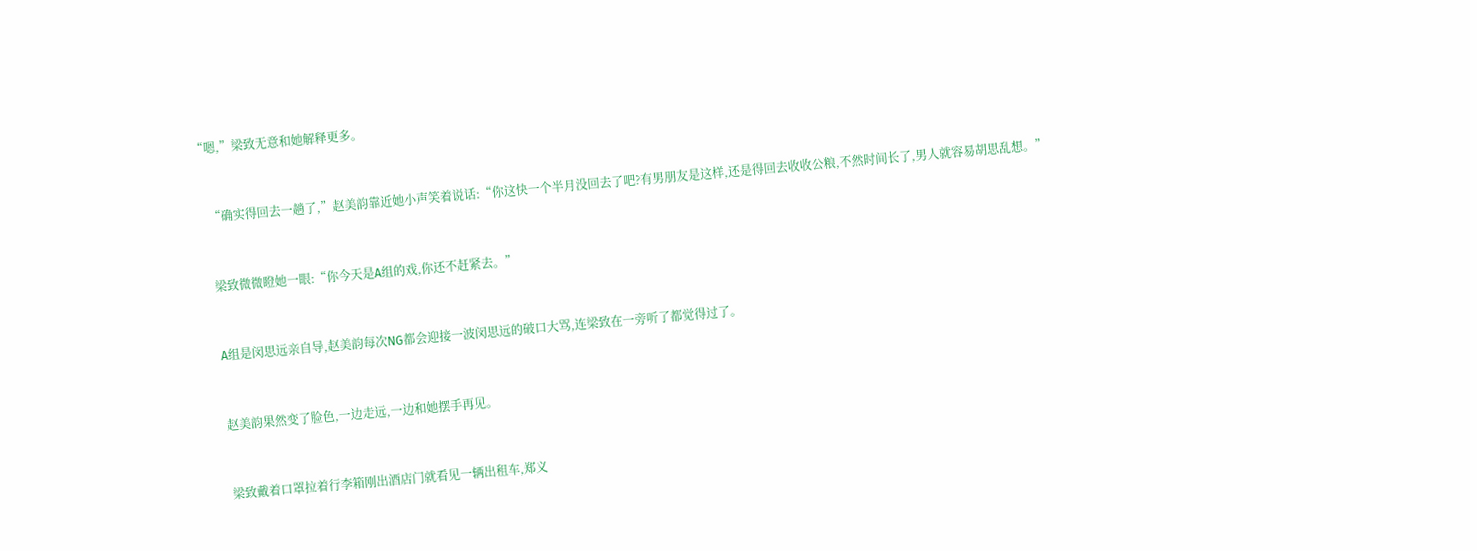“嗯,”梁致无意和她解释更多。


    “确实得回去一趟了,”赵美韵靠近她小声笑着说话:“你这快一个半月没回去了吧?有男朋友是这样,还是得回去收收公粮,不然时间长了,男人就容易胡思乱想。”


    梁致微微瞪她一眼:“你今天是A组的戏,你还不赶紧去。”


    A组是闵思远亲自导,赵美韵每次NG都会迎接一波闵思远的破口大骂,连梁致在一旁听了都觉得过了。


    赵美韵果然变了脸色,一边走远,一边和她摆手再见。


    梁致戴着口罩拉着行李箱刚出酒店门就看见一辆出租车,郑义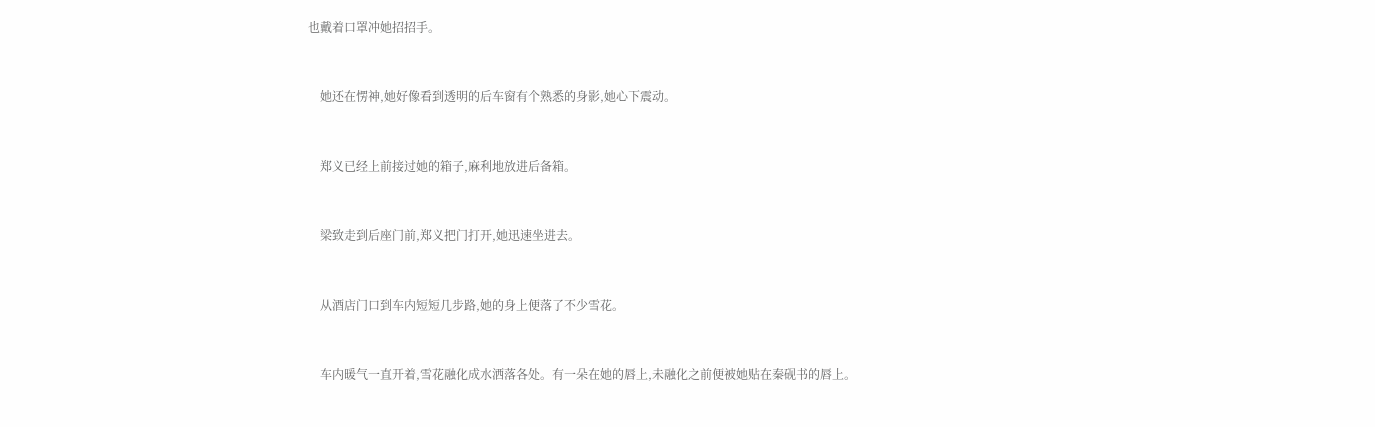也戴着口罩冲她招招手。


    她还在愣神,她好像看到透明的后车窗有个熟悉的身影,她心下震动。


    郑义已经上前接过她的箱子,麻利地放进后备箱。


    梁致走到后座门前,郑义把门打开,她迅速坐进去。


    从酒店门口到车内短短几步路,她的身上便落了不少雪花。


    车内暖气一直开着,雪花融化成水洒落各处。有一朵在她的唇上,未融化之前便被她贴在秦砚书的唇上。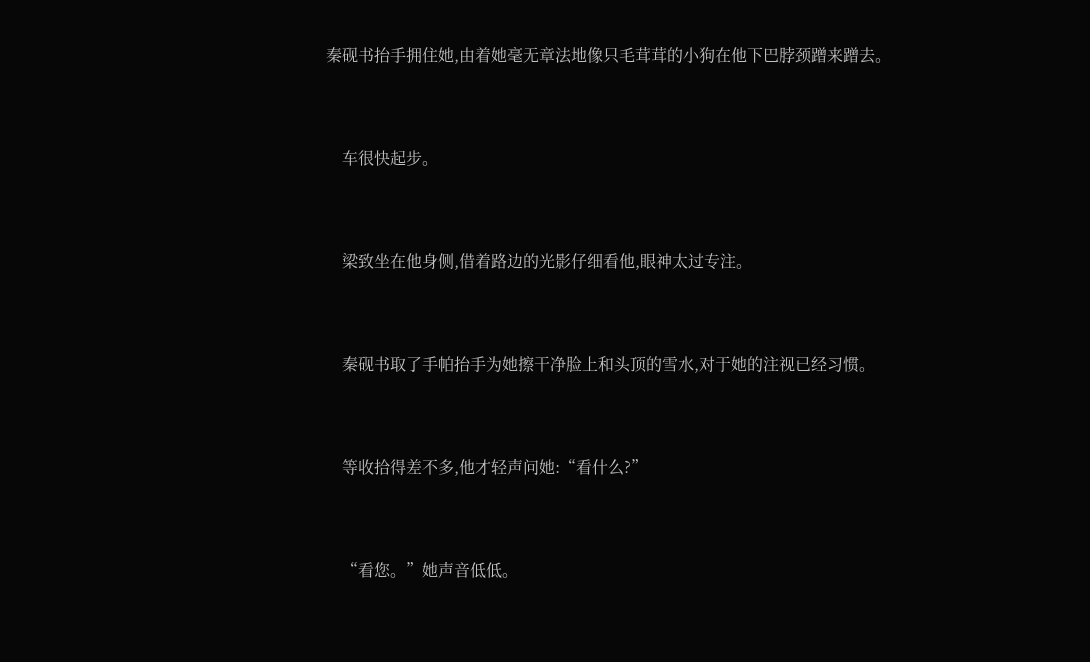秦砚书抬手拥住她,由着她毫无章法地像只毛茸茸的小狗在他下巴脖颈蹭来蹭去。


    车很快起步。


    梁致坐在他身侧,借着路边的光影仔细看他,眼神太过专注。


    秦砚书取了手帕抬手为她擦干净脸上和头顶的雪水,对于她的注视已经习惯。


    等收拾得差不多,他才轻声问她:“看什么?”


    “看您。”她声音低低。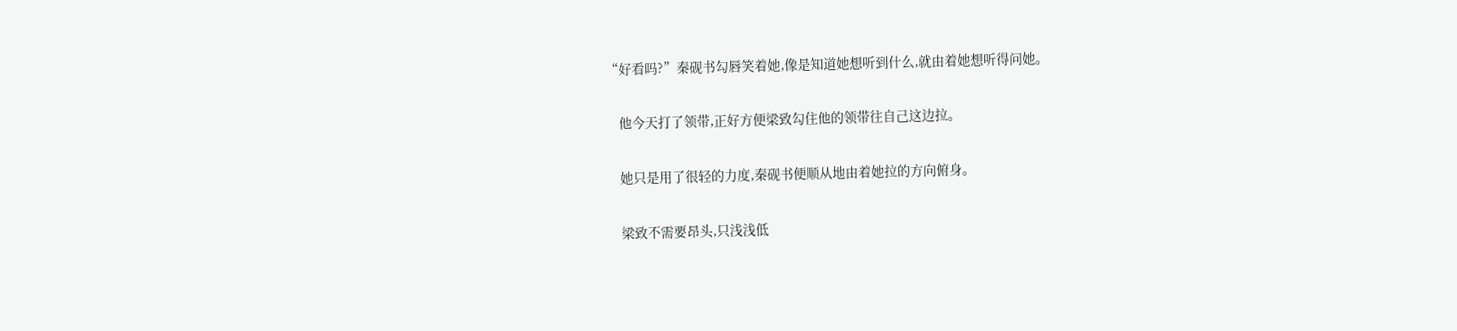“好看吗?”秦砚书勾唇笑着她,像是知道她想听到什么,就由着她想听得问她。


    他今天打了领带,正好方便梁致勾住他的领带往自己这边拉。


    她只是用了很轻的力度,秦砚书便顺从地由着她拉的方向俯身。


    梁致不需要昂头,只浅浅低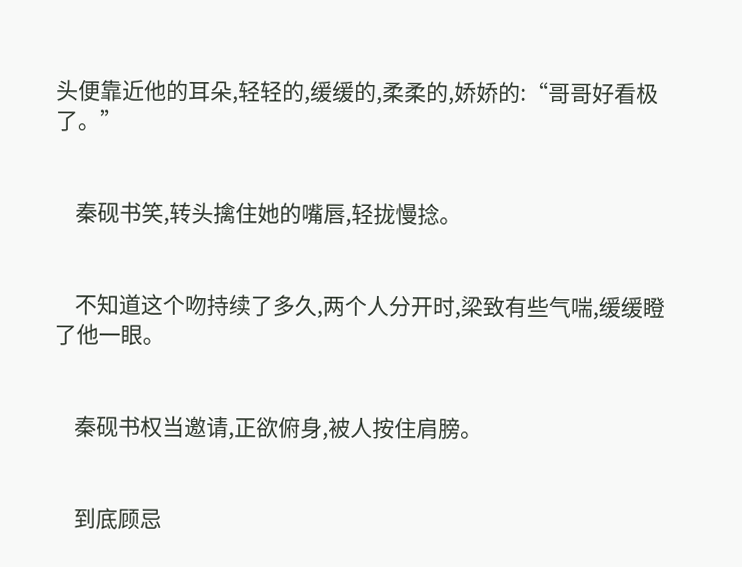头便靠近他的耳朵,轻轻的,缓缓的,柔柔的,娇娇的:“哥哥好看极了。”


    秦砚书笑,转头擒住她的嘴唇,轻拢慢捻。


    不知道这个吻持续了多久,两个人分开时,梁致有些气喘,缓缓瞪了他一眼。


    秦砚书权当邀请,正欲俯身,被人按住肩膀。


    到底顾忌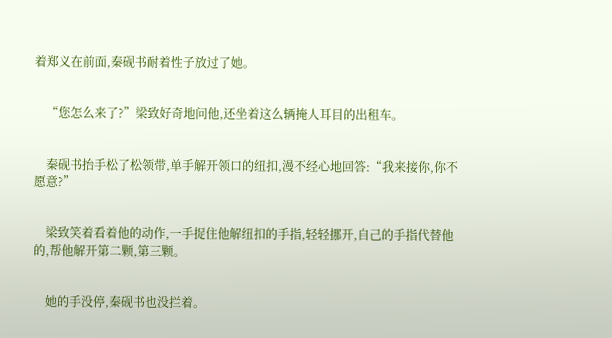着郑义在前面,秦砚书耐着性子放过了她。


    “您怎么来了?”梁致好奇地问他,还坐着这么辆掩人耳目的出租车。


    秦砚书抬手松了松领带,单手解开领口的纽扣,漫不经心地回答:“我来接你,你不愿意?”


    梁致笑着看着他的动作,一手捉住他解纽扣的手指,轻轻挪开,自己的手指代替他的,帮他解开第二颗,第三颗。


    她的手没停,秦砚书也没拦着。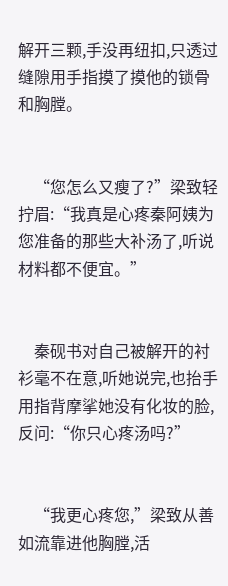解开三颗,手没再纽扣,只透过缝隙用手指摸了摸他的锁骨和胸膛。


    “您怎么又瘦了?”梁致轻拧眉:“我真是心疼秦阿姨为您准备的那些大补汤了,听说材料都不便宜。”


    秦砚书对自己被解开的衬衫毫不在意,听她说完,也抬手用指背摩挲她没有化妆的脸,反问:“你只心疼汤吗?”


    “我更心疼您,”梁致从善如流靠进他胸膛,活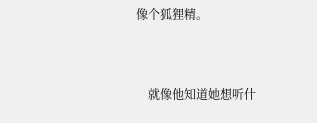像个狐狸精。


    就像他知道她想听什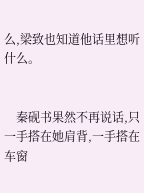么,梁致也知道他话里想听什么。


    秦砚书果然不再说话,只一手搭在她肩背,一手搭在车窗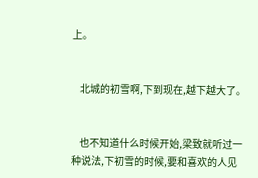上。


    北城的初雪啊,下到现在,越下越大了。


    也不知道什么时候开始,梁致就听过一种说法,下初雪的时候,要和喜欢的人见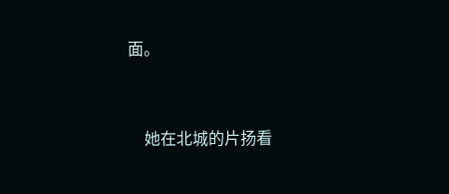面。


    她在北城的片扬看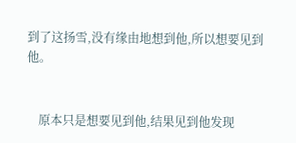到了这扬雪,没有缘由地想到他,所以想要见到他。


    原本只是想要见到他,结果见到他发现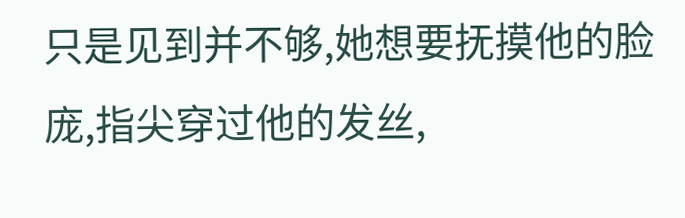只是见到并不够,她想要抚摸他的脸庞,指尖穿过他的发丝,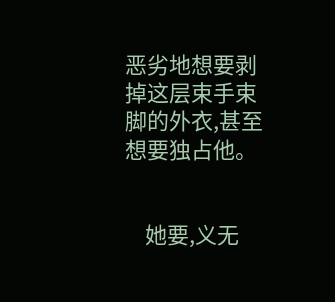恶劣地想要剥掉这层束手束脚的外衣,甚至想要独占他。


    她要,义无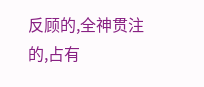反顾的,全神贯注的,占有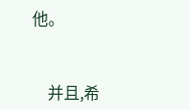他。


    并且,希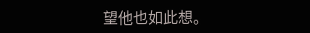望他也如此想。